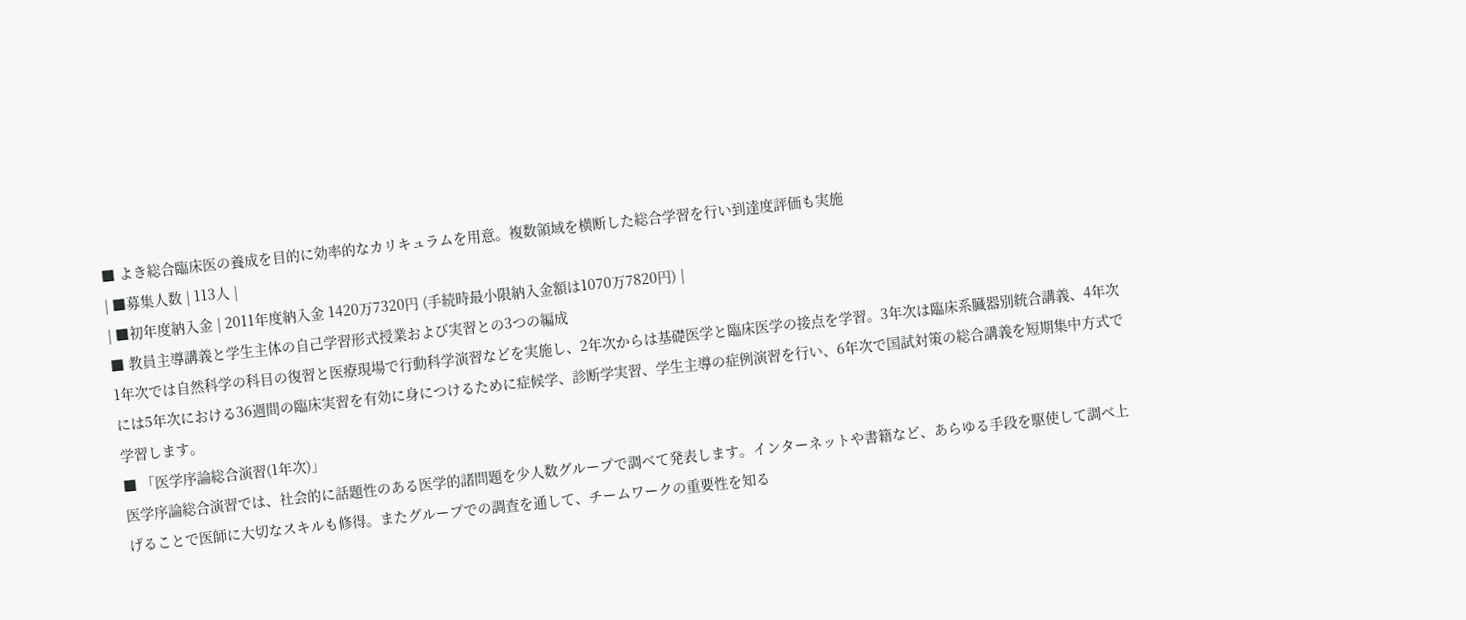■ よき総合臨床医の養成を目的に効率的なカリキュラムを用意。複数領域を横断した総合学習を行い到達度評価も実施
| ■募集人数 | 113人 |
| ■初年度納入金 | 2011年度納入金 1420万7320円 (手続時最小限納入金額は1070万7820円) |
■ 教員主導講義と学生主体の自己学習形式授業および実習との3つの編成
1年次では自然科学の科目の復習と医療現場で行動科学演習などを実施し、2年次からは基礎医学と臨床医学の接点を学習。3年次は臨床系臓器別統合講義、4年次には5年次における36週間の臨床実習を有効に身につけるために症候学、診断学実習、学生主導の症例演習を行い、6年次で国試対策の総合講義を短期集中方式で学習します。
■ 「医学序論総合演習(1年次)」
医学序論総合演習では、社会的に話題性のある医学的諸問題を少人数グループで調べて発表します。インターネットや書籍など、あらゆる手段を駆使して調べ上げることで医師に大切なスキルも修得。またグループでの調査を通して、チームワークの重要性を知る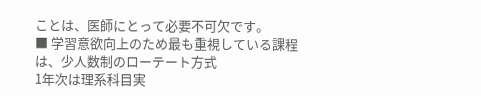ことは、医師にとって必要不可欠です。
■ 学習意欲向上のため最も重視している課程は、少人数制のローテート方式
1年次は理系科目実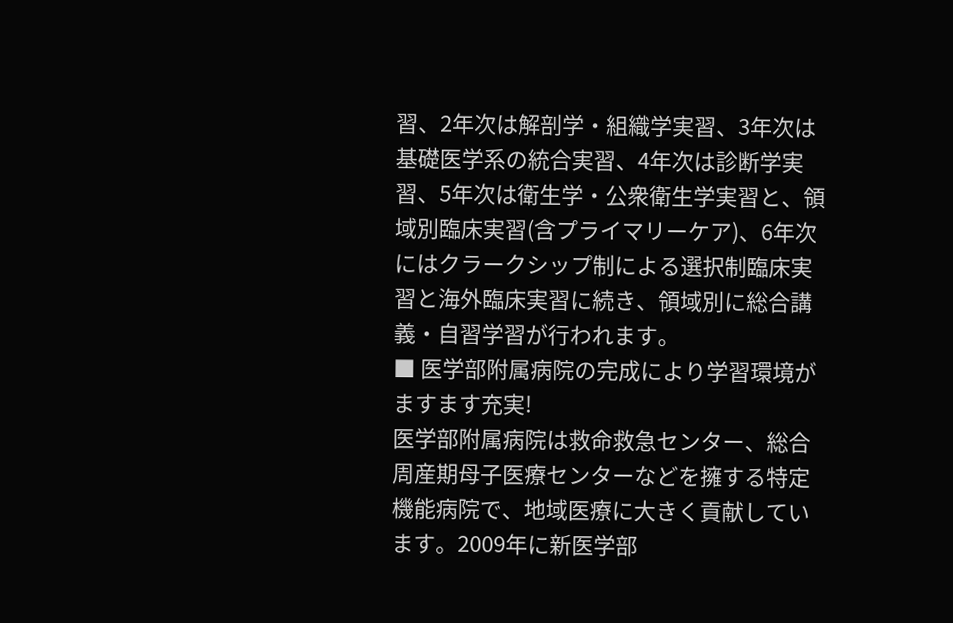習、2年次は解剖学・組織学実習、3年次は基礎医学系の統合実習、4年次は診断学実習、5年次は衛生学・公衆衛生学実習と、領域別臨床実習(含プライマリーケア)、6年次にはクラークシップ制による選択制臨床実習と海外臨床実習に続き、領域別に総合講義・自習学習が行われます。
■ 医学部附属病院の完成により学習環境がますます充実!
医学部附属病院は救命救急センター、総合周産期母子医療センターなどを擁する特定機能病院で、地域医療に大きく貢献しています。2009年に新医学部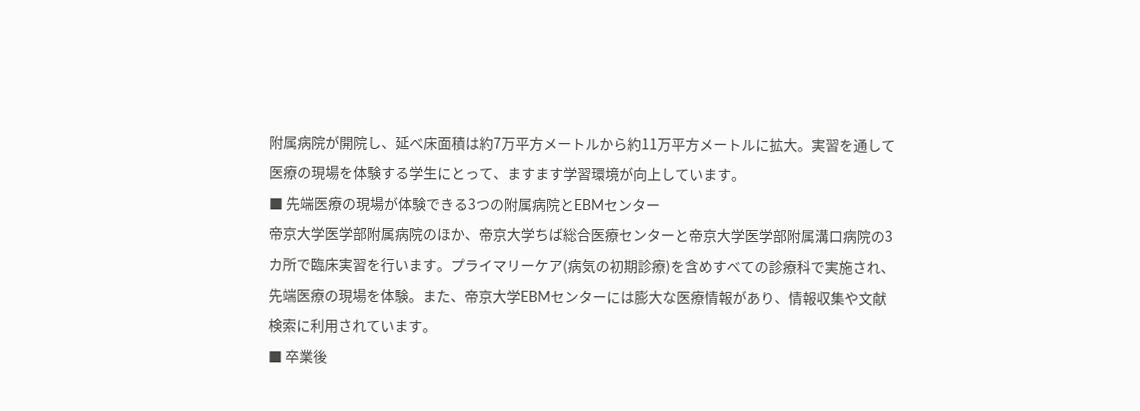附属病院が開院し、延べ床面積は約7万平方メートルから約11万平方メートルに拡大。実習を通して医療の現場を体験する学生にとって、ますます学習環境が向上しています。
■ 先端医療の現場が体験できる3つの附属病院とEBMセンター
帝京大学医学部附属病院のほか、帝京大学ちば総合医療センターと帝京大学医学部附属溝口病院の3カ所で臨床実習を行います。プライマリーケア(病気の初期診療)を含めすべての診療科で実施され、先端医療の現場を体験。また、帝京大学EBMセンターには膨大な医療情報があり、情報収集や文献検索に利用されています。
■ 卒業後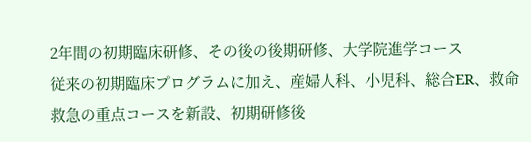2年間の初期臨床研修、その後の後期研修、大学院進学コース
従来の初期臨床プログラムに加え、産婦人科、小児科、総合ER、救命救急の重点コースを新設、初期研修後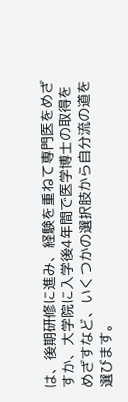は、後期研修に進み、経験を重ねて専門医をめざすか、大学院に入学後4年間で医学博士の取得をめざすなど、いくつかの選択肢から自分流の道を選びます。